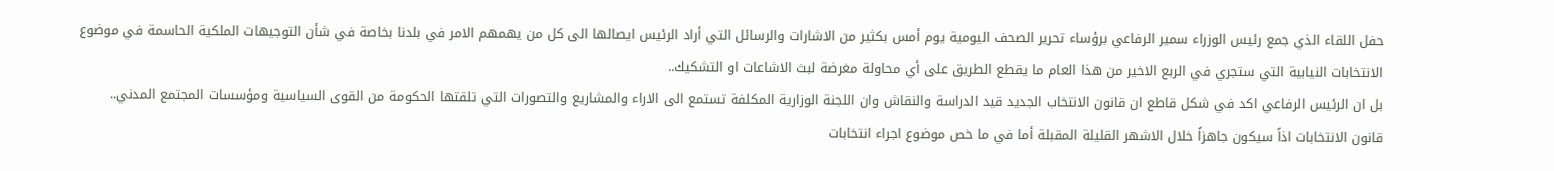حفل اللقاء الذي جمع رئيس الوزراء سمير الرفاعي برؤساء تحرير الصحف اليومية يوم أمس بكثير من الاشارات والرسائل التي أراد الرئيس ايصالها الى كل من يهمهم الامر في بلدنا بخاصة في شأن التوجيهات الملكية الحاسمة في موضوع الانتخابات النيابية التي ستجري في الربع الاخير من هذا العام ما يقطع الطريق على أي محاولة مغرضة لبث الاشاعات او التشكيك..
بل ان الرئيس الرفاعي اكد في شكل قاطع ان قانون الانتخاب الجديد قيد الدراسة والنقاش وان اللجنة الوزارية المكلفة تستمع الى الاراء والمشاريع والتصورات التي تلقتها الحكومة من القوى السياسية ومؤسسات المجتمع المدني..
قانون الانتخابات اذاً سيكون جاهزاً خلال الاشهر القليلة المقبلة أما في ما خص موضوع اجراء انتخابات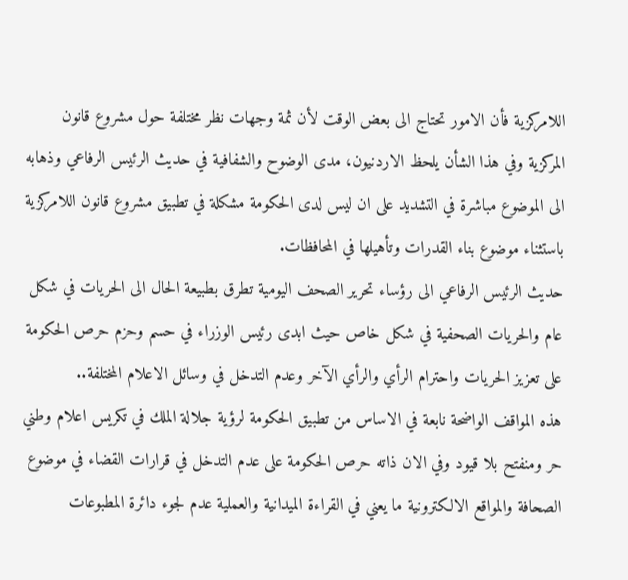اللامركزية فأن الامور تحتاج الى بعض الوقت لأن ثمة وجهات نظر مختلفة حول مشروع قانون المركزية وفي هذا الشأن يلحظ الاردنيون، مدى الوضوح والشفافية في حديث الرئيس الرفاعي وذهابه الى الموضوع مباشرة في التشديد على ان ليس لدى الحكومة مشكلة في تطبيق مشروع قانون اللامركزية باستثناء موضوع بناء القدرات وتأهيلها في المحافظات.
حديث الرئيس الرفاعي الى رؤساء تحرير الصحف اليومية تطرق بطبيعة الحال الى الحريات في شكل عام والحريات الصحفية في شكل خاص حيث ابدى رئيس الوزراء في حسم وحزم حرص الحكومة على تعزيز الحريات واحترام الرأي والرأي الآخر وعدم التدخل في وسائل الاعلام المختلفة..
هذه المواقف الواضحة نابعة في الاساس من تطبيق الحكومة لرؤية جلالة الملك في تكريس اعلام وطني حر ومنفتح بلا قيود وفي الان ذاته حرص الحكومة على عدم التدخل في قرارات القضاء في موضوع الصحافة والمواقع الالكترونية ما يعني في القراءة الميدانية والعملية عدم لجوء دائرة المطبوعات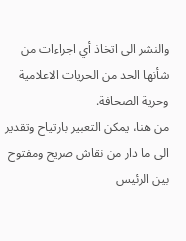والنشر الى اتخاذ أي اجراءات من شأنها الحد من الحريات الاعلامية وحرية الصحافة.
من هنا، يمكن التعبير بارتياح وتقدير الى ما دار من نقاش صريح ومفتوح بين الرئيس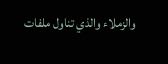والزملاء والذي تناول ملفات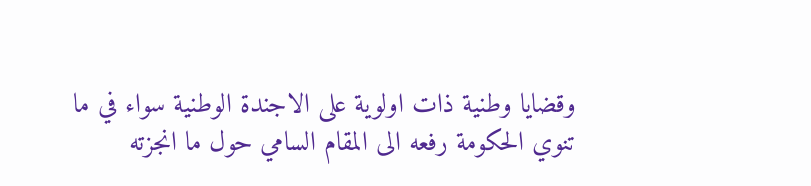وقضايا وطنية ذات اولوية على الاجندة الوطنية سواء في ما تنوي الحكومة رفعه الى المقام السامي حول ما انجزته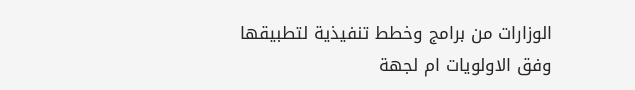الوزارات من برامج وخطط تنفيذية لتطبيقها وفق الاولويات ام لجهة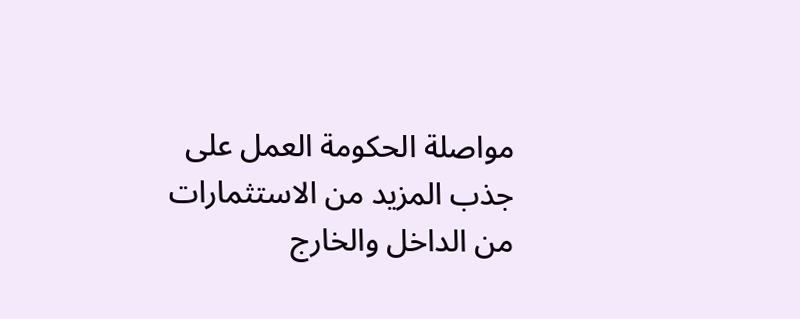مواصلة الحكومة العمل على جذب المزيد من الاستثمارات من الداخل والخارج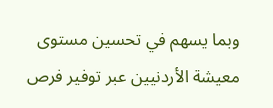وبما يسهم في تحسين مستوى معيشة الأردنيين عبر توفير فرص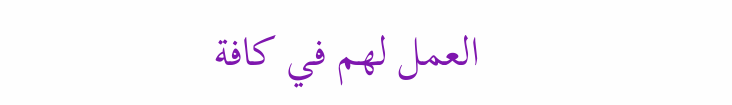العمل لهم في كافة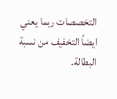التخصصات ربما يعني ايضاً التخفيف من نسبة البطالة.